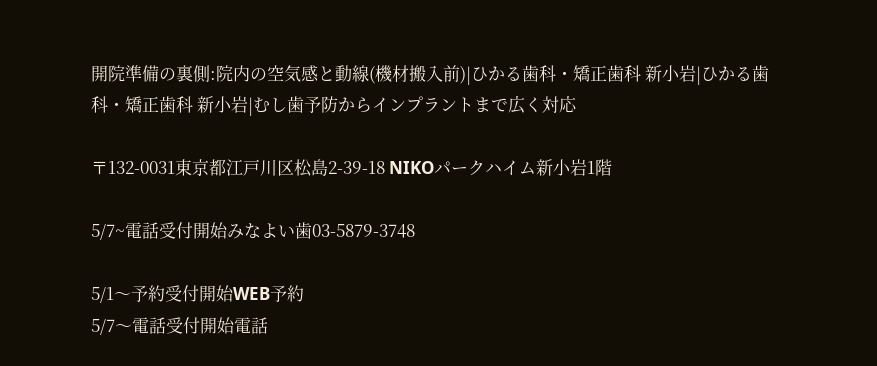開院準備の裏側:院内の空気感と動線(機材搬入前)|ひかる歯科・矯正歯科 新小岩|ひかる歯科・矯正歯科 新小岩|むし歯予防からインプラントまで広く対応

〒132-0031東京都江戸川区松島2-39-18 NIKOパークハイム新小岩1階

5/7~電話受付開始みなよい歯03-5879-3748

5/1〜予約受付開始WEB予約
5/7〜電話受付開始電話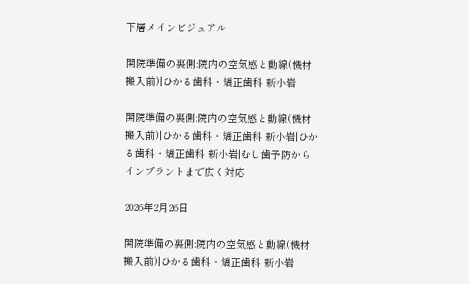下層メインビジュアル

開院準備の裏側:院内の空気感と動線(機材搬入前)|ひかる歯科・矯正歯科 新小岩

開院準備の裏側:院内の空気感と動線(機材搬入前)|ひかる歯科・矯正歯科 新小岩|ひかる歯科・矯正歯科 新小岩|むし歯予防からインプラントまで広く対応

2026年2月26日

開院準備の裏側:院内の空気感と動線(機材搬入前)|ひかる歯科・矯正歯科 新小岩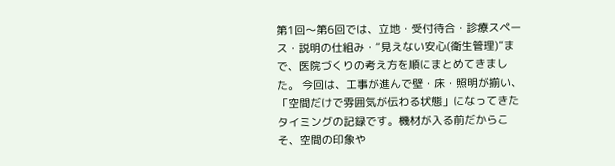第1回〜第6回では、立地・受付待合・診療スペース・説明の仕組み・“見えない安心(衛生管理)”まで、医院づくりの考え方を順にまとめてきました。 今回は、工事が進んで壁・床・照明が揃い、「空間だけで雰囲気が伝わる状態」になってきたタイミングの記録です。機材が入る前だからこそ、空間の印象や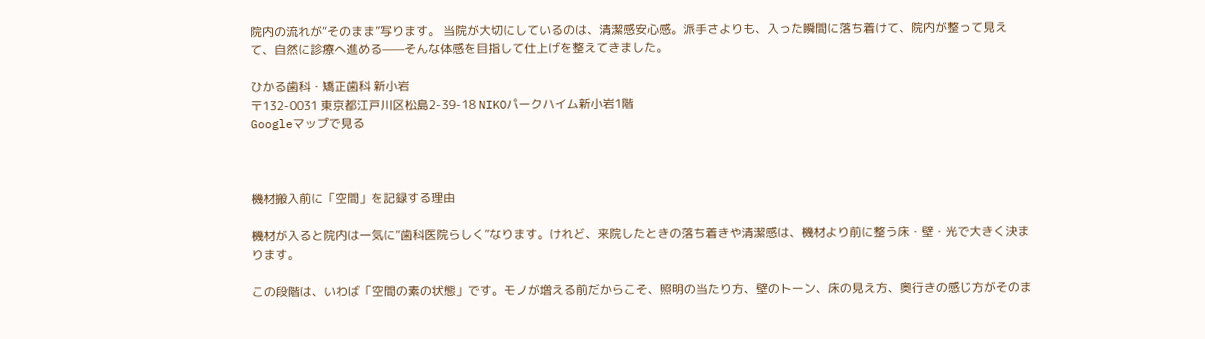院内の流れが“そのまま”写ります。 当院が大切にしているのは、清潔感安心感。派手さよりも、入った瞬間に落ち着けて、院内が整って見えて、自然に診療へ進める——そんな体感を目指して仕上げを整えてきました。

ひかる歯科・矯正歯科 新小岩
〒132-0031 東京都江戸川区松島2-39-18 NIKOパークハイム新小岩1階
Googleマップで見る



機材搬入前に「空間」を記録する理由

機材が入ると院内は一気に“歯科医院らしく”なります。けれど、来院したときの落ち着きや清潔感は、機材より前に整う床・壁・光で大きく決まります。

この段階は、いわば「空間の素の状態」です。モノが増える前だからこそ、照明の当たり方、壁のトーン、床の見え方、奥行きの感じ方がそのま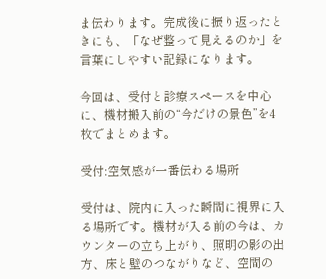ま伝わります。完成後に振り返ったときにも、「なぜ整って見えるのか」を言葉にしやすい記録になります。

今回は、受付と診療スペースを中心に、機材搬入前の“今だけの景色”を4枚でまとめます。

受付:空気感が一番伝わる場所

受付は、院内に入った瞬間に視界に入る場所です。機材が入る前の今は、カウンターの立ち上がり、照明の影の出方、床と壁のつながりなど、空間の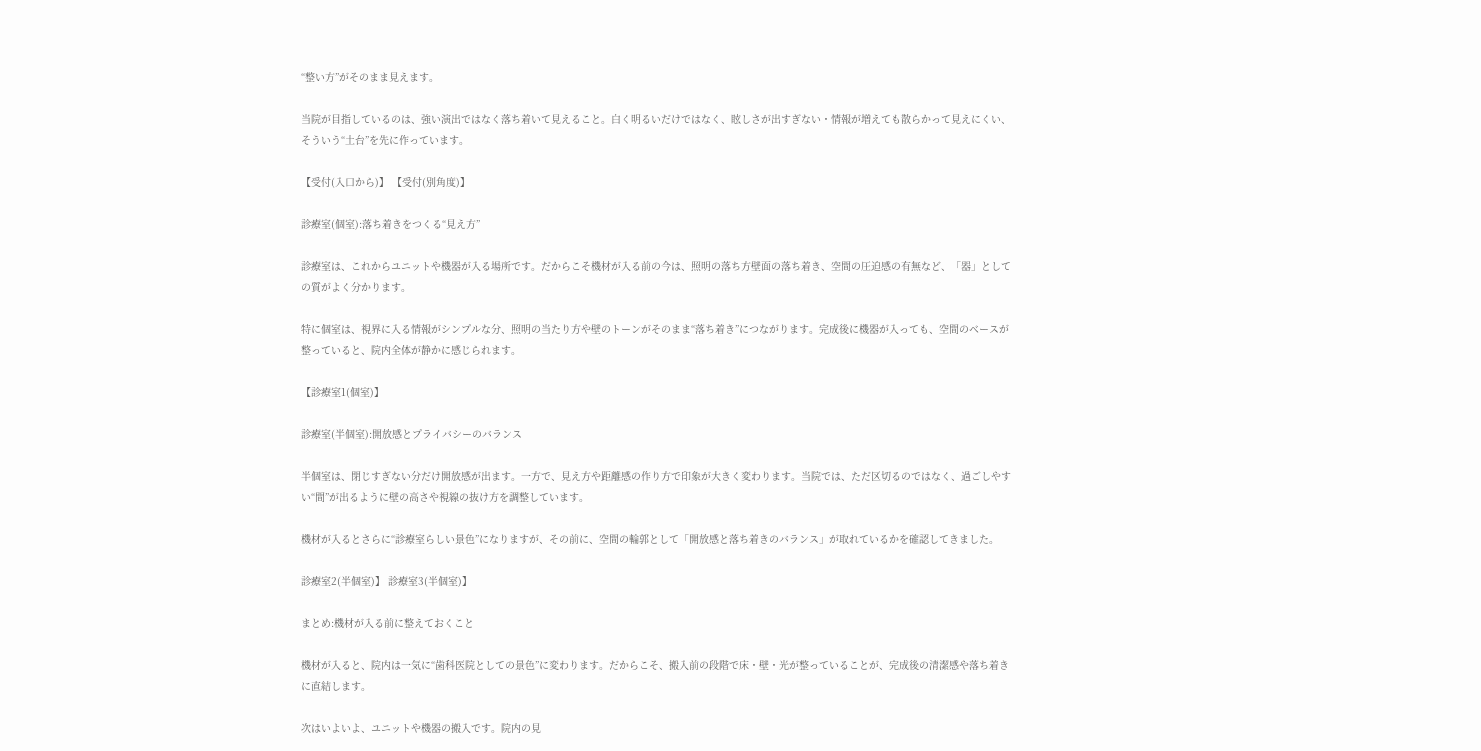“整い方”がそのまま見えます。

当院が目指しているのは、強い演出ではなく落ち着いて見えること。白く明るいだけではなく、眩しさが出すぎない・情報が増えても散らかって見えにくい、そういう“土台”を先に作っています。

【受付(入口から)】 【受付(別角度)】

診療室(個室):落ち着きをつくる“見え方”

診療室は、これからユニットや機器が入る場所です。だからこそ機材が入る前の今は、照明の落ち方壁面の落ち着き、空間の圧迫感の有無など、「器」としての質がよく分かります。

特に個室は、視界に入る情報がシンプルな分、照明の当たり方や壁のトーンがそのまま“落ち着き”につながります。完成後に機器が入っても、空間のベースが整っていると、院内全体が静かに感じられます。

【診療室1(個室)】

診療室(半個室):開放感とプライバシーのバランス

半個室は、閉じすぎない分だけ開放感が出ます。一方で、見え方や距離感の作り方で印象が大きく変わります。当院では、ただ区切るのではなく、過ごしやすい“間”が出るように壁の高さや視線の抜け方を調整しています。

機材が入るとさらに“診療室らしい景色”になりますが、その前に、空間の輪郭として「開放感と落ち着きのバランス」が取れているかを確認してきました。

診療室2(半個室)】 診療室3(半個室)】

まとめ:機材が入る前に整えておくこと

機材が入ると、院内は一気に“歯科医院としての景色”に変わります。だからこそ、搬入前の段階で床・壁・光が整っていることが、完成後の清潔感や落ち着きに直結します。

次はいよいよ、ユニットや機器の搬入です。院内の見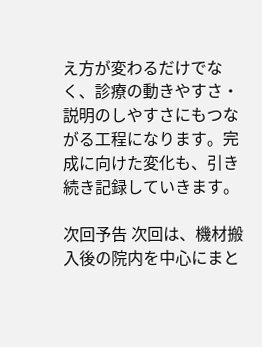え方が変わるだけでなく、診療の動きやすさ・説明のしやすさにもつながる工程になります。完成に向けた変化も、引き続き記録していきます。

次回予告 次回は、機材搬入後の院内を中心にまと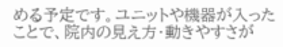める予定です。ユニットや機器が入ったことで、院内の見え方・動きやすさが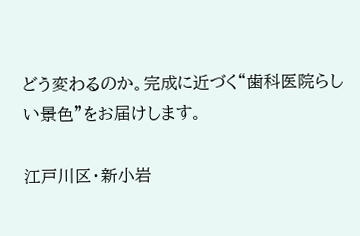どう変わるのか。完成に近づく“歯科医院らしい景色”をお届けします。

江戸川区・新小岩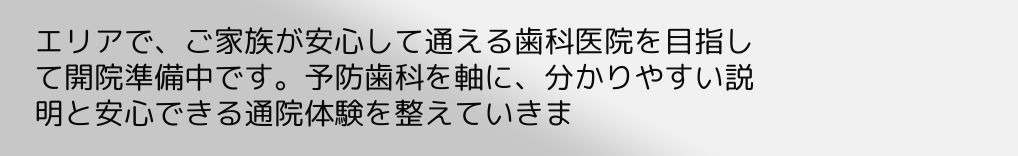エリアで、ご家族が安心して通える歯科医院を目指して開院準備中です。予防歯科を軸に、分かりやすい説明と安心できる通院体験を整えていきま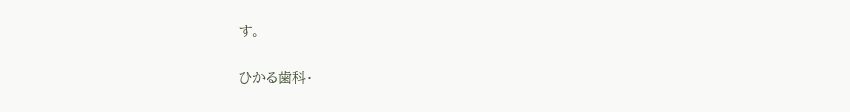す。

ひかる歯科・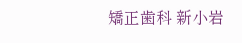矯正歯科 新小岩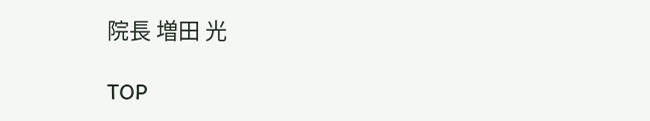院長 増田 光

TOP